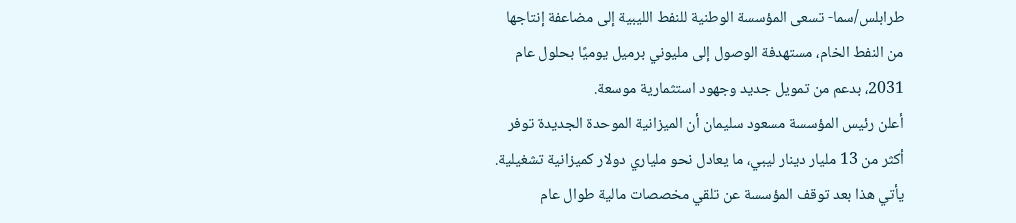طرابلس/سما- تسعى المؤسسة الوطنية للنفط الليبية إلى مضاعفة إنتاجها من النفط الخام، مستهدفة الوصول إلى مليوني برميل يوميًا بحلول عام 2031، بدعم من تمويل جديد وجهود استثمارية موسعة.
أعلن رئيس المؤسسة مسعود سليمان أن الميزانية الموحدة الجديدة توفر أكثر من 13 مليار دينار ليبي، ما يعادل نحو ملياري دولار كميزانية تشغيلية. يأتي هذا بعد توقف المؤسسة عن تلقي مخصصات مالية طوال عام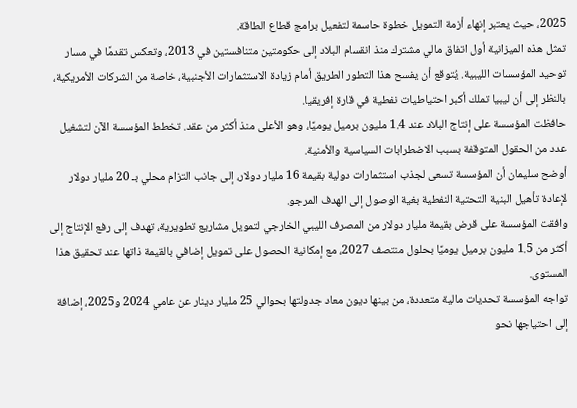2025، حيث يعتبر إنهاء أزمة التمويل خطوة حاسمة لتفعيل برامج قطاع الطاقة.
تمثل هذه الميزانية أول اتفاق مالي مشترك منذ انقسام البلاد إلى حكومتين متنافستين في 2013، وتعكس تقدمًا في مسار توحيد المؤسسات الليبية. يُتوقع أن يفسح هذا التطور الطريق أمام زيادة الاستثمارات الأجنبية، خاصة من الشركات الأمريكية، بالنظر إلى أن ليبيا تملك أكبر احتياطيات نفطية في قارة إفريقيا.
حافظت المؤسسة على إنتاج البلاد عند 1.4 مليون برميل يوميًا، وهو الأعلى منذ أكثر من عقد. تخطط المؤسسة الآن لتشغيل عدد من الحقول المتوقفة بسبب الاضطرابات السياسية والأمنية.
أوضح سليمان أن المؤسسة تسعى لجذب استثمارات دولية بقيمة 16 مليار دولار، إلى جانب التزام محلي بـ 20 مليار دولار لإعادة تأهيل البنية التحتية النفطية بغية الوصول إلى الهدف المرجو.
وافقت المؤسسة على قرض بقيمة مليار دولار من المصرف الليبي الخارجي لتمويل مشاريع تطويرية، تهدف إلى رفع الإنتاج إلى أكثر من 1.5 مليون برميل يوميًا بحلول منتصف 2027، مع إمكانية الحصول على تمويل إضافي بالقيمة ذاتها عند تحقيق هذا المستوى.
تواجه المؤسسة تحديات مالية متعددة، من بينها ديون معاد جدولتها بحوالي 25 مليار دينار عن عامي 2024 و2025، إضافة إلى احتياجها نحو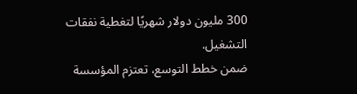300 مليون دولار شهريًا لتغطية نفقات التشغيل.
ضمن خطط التوسع، تعتزم المؤسسة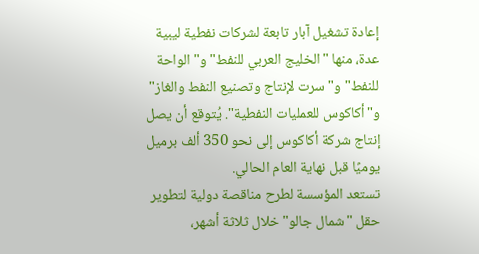إعادة تشغيل آبار تابعة لشركات نفطية ليبية عدة، منها "الخليج العربي للنفط" و"الواحة للنفط" و"سرت لإنتاج وتصنيع النفط والغاز" و"أكاكوس للعمليات النفطية". يُتوقع أن يصل إنتاج شركة أكاكوس إلى نحو 350 ألف برميل يوميًا قبل نهاية العام الحالي.
تستعد المؤسسة لطرح مناقصة دولية لتطوير حقل "شمال جالو" خلال ثلاثة أشهر،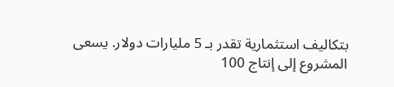بتكاليف استثمارية تقدر بـ 5 مليارات دولار. يسعى المشروع إلى إنتاج 100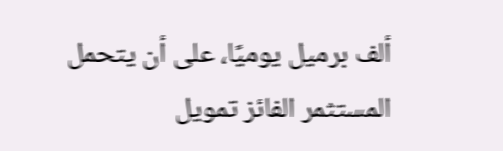ألف برميل يوميًا، على أن يتحمل المستثمر الفائز تمويل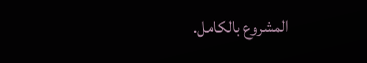المشروع بالكامل.